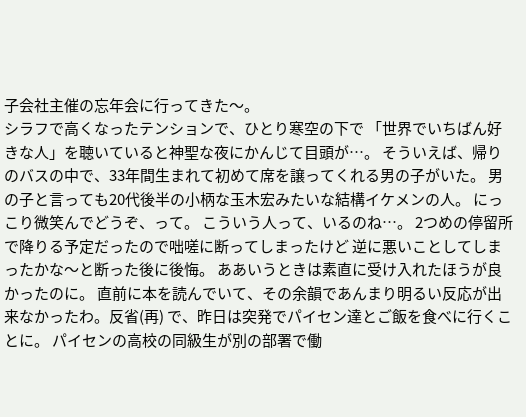子会社主催の忘年会に行ってきた〜。
シラフで高くなったテンションで、ひとり寒空の下で 「世界でいちばん好きな人」を聴いていると神聖な夜にかんじて目頭が…。 そういえば、帰りのバスの中で、33年間生まれて初めて席を譲ってくれる男の子がいた。 男の子と言っても20代後半の小柄な玉木宏みたいな結構イケメンの人。 にっこり微笑んでどうぞ、って。 こういう人って、いるのね…。 2つめの停留所で降りる予定だったので咄嗟に断ってしまったけど 逆に悪いことしてしまったかな〜と断った後に後悔。 ああいうときは素直に受け入れたほうが良かったのに。 直前に本を読んでいて、その余韻であんまり明るい反応が出来なかったわ。反省(再) で、昨日は突発でパイセン達とご飯を食べに行くことに。 パイセンの高校の同級生が別の部署で働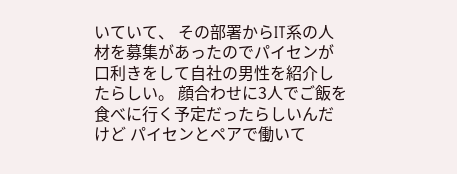いていて、 その部署からIT系の人材を募集があったのでパイセンが口利きをして自社の男性を紹介したらしい。 顔合わせに3人でご飯を食べに行く予定だったらしいんだけど パイセンとペアで働いて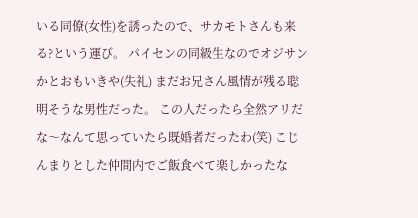いる同僚(女性)を誘ったので、サカモトさんも来る?という運び。 パイセンの同級生なのでオジサンかとおもいきや(失礼) まだお兄さん風情が残る聡明そうな男性だった。 この人だったら全然アリだな〜なんて思っていたら既婚者だったわ(笑) こじんまりとした仲間内でご飯食べて楽しかったな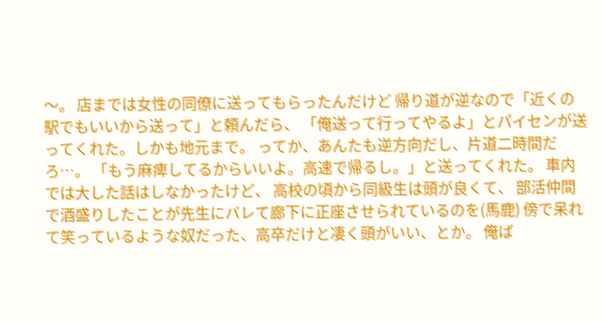〜。 店までは女性の同僚に送ってもらったんだけど 帰り道が逆なので「近くの駅でもいいから送って」と頼んだら、 「俺送って行ってやるよ」とパイセンが送ってくれた。しかも地元まで。 ってか、あんたも逆方向だし、片道二時間だろ…。 「もう麻痺してるからいいよ。高速で帰るし。」と送ってくれた。 車内では大した話はしなかったけど、 高校の頃から同級生は頭が良くて、 部活仲間で酒盛りしたことが先生にバレて廊下に正座させられているのを(馬鹿) 傍で呆れて笑っているような奴だった、高卒だけと凄く頭がいい、とか。 俺ば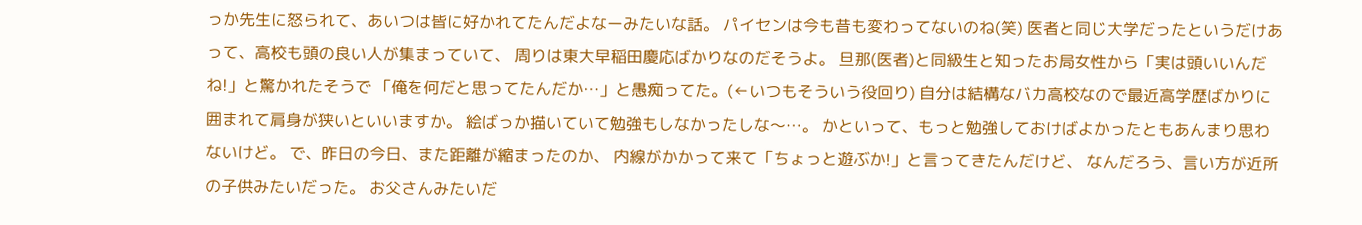っか先生に怒られて、あいつは皆に好かれてたんだよなーみたいな話。 パイセンは今も昔も変わってないのね(笑) 医者と同じ大学だったというだけあって、高校も頭の良い人が集まっていて、 周りは東大早稲田慶応ばかりなのだそうよ。 旦那(医者)と同級生と知ったお局女性から「実は頭いいんだね!」と驚かれたそうで 「俺を何だと思ってたんだか…」と愚痴ってた。(←いつもそういう役回り) 自分は結構なバカ高校なので最近高学歴ばかりに囲まれて肩身が狭いといいますか。 絵ばっか描いていて勉強もしなかったしな〜…。 かといって、もっと勉強しておけばよかったともあんまり思わないけど。 で、昨日の今日、また距離が縮まったのか、 内線がかかって来て「ちょっと遊ぶか!」と言ってきたんだけど、 なんだろう、言い方が近所の子供みたいだった。 お父さんみたいだ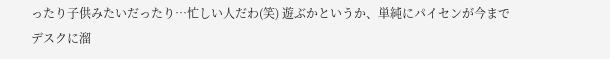ったり子供みたいだったり…忙しい人だわ(笑) 遊ぶかというか、単純にパイセンが今までデスクに溜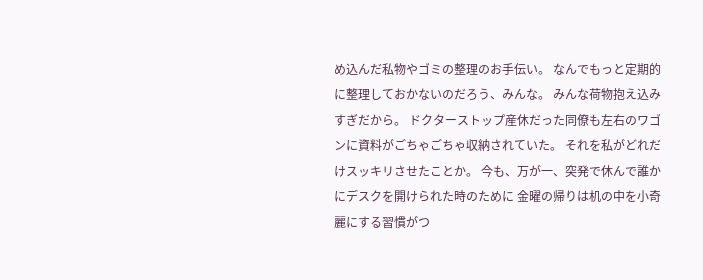め込んだ私物やゴミの整理のお手伝い。 なんでもっと定期的に整理しておかないのだろう、みんな。 みんな荷物抱え込みすぎだから。 ドクターストップ産休だった同僚も左右のワゴンに資料がごちゃごちゃ収納されていた。 それを私がどれだけスッキリさせたことか。 今も、万が一、突発で休んで誰かにデスクを開けられた時のために 金曜の帰りは机の中を小奇麗にする習慣がつ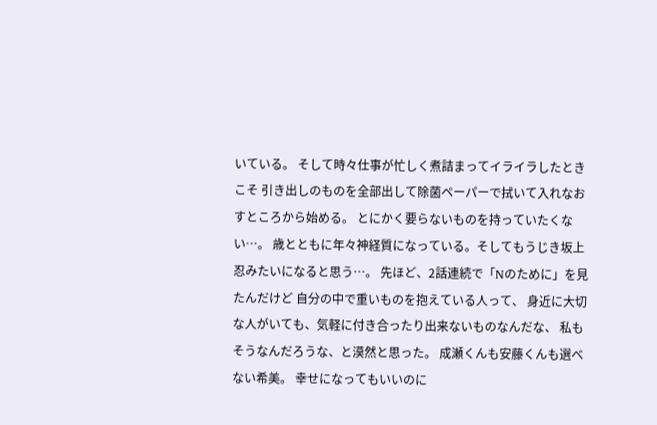いている。 そして時々仕事が忙しく煮詰まってイライラしたときこそ 引き出しのものを全部出して除菌ペーパーで拭いて入れなおすところから始める。 とにかく要らないものを持っていたくない…。 歳とともに年々神経質になっている。そしてもうじき坂上忍みたいになると思う…。 先ほど、2話連続で「Nのために」を見たんだけど 自分の中で重いものを抱えている人って、 身近に大切な人がいても、気軽に付き合ったり出来ないものなんだな、 私もそうなんだろうな、と漠然と思った。 成瀬くんも安藤くんも選べない希美。 幸せになってもいいのに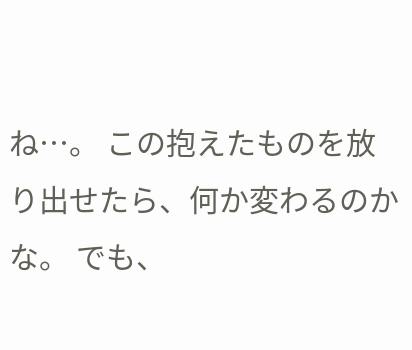ね…。 この抱えたものを放り出せたら、何か変わるのかな。 でも、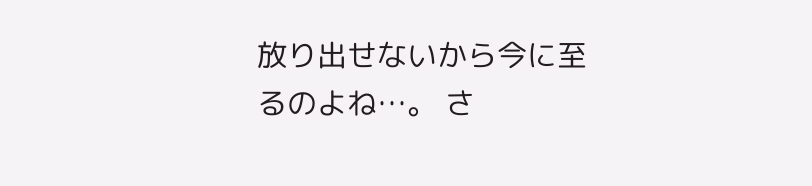放り出せないから今に至るのよね…。 さ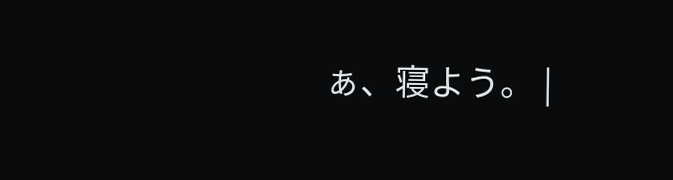ぁ、寝よう。 |